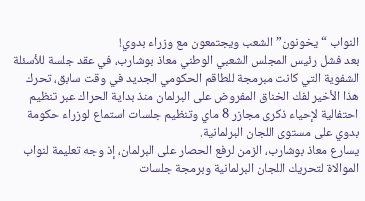النواب “يخونون” الشعب ويجتمعون مع وزراء بدوي!
بعد فشل رئيس المجلس الشعبي الوطني معاذ بوشارب، في عقد جلسة للأسئلة الشفوية التي كانت مبرمجة للطاقم الحكومي الجديد في وقت سابق، تحرك هذا الأخير لفك الخناق المفروض على البرلمان منذ بداية الحراك عبر تنظيم احتفالية لإحياء ذكرى مجازر 8 ماي وتنظيم جلسات استماع لوزراء حكومة بدوي على مستوى اللجان البرلمانية.
يسارع معاذ بوشارب، الزمن لرفع الحصار على البرلمان، إذ وجه تعليمة لنواب الموالاة لتحريك اللجان البرلمانية وبرمجة جلسات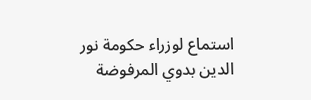استماع لوزراء حكومة نور الدين بدوي المرفوضة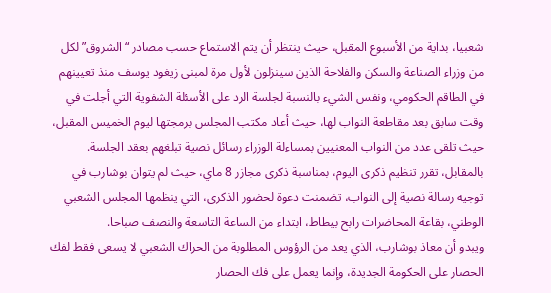شعبيا، بداية من الأسبوع المقبل، حيث ينتظر أن يتم الاستماع حسب مصادر “الشروق” لكل من وزراء الصناعة والسكن والفلاحة الذين سينزلون لأول مرة لمبنى زيغود يوسف منذ تعيينهم في الطاقم الحكومي، ونفس الشيء بالنسبة لجلسة الرد على الأسئلة الشفوية التي أجلت في وقت سابق بعد مقاطعة النواب لها، حيث أعاد مكتب المجلس برمجتها ليوم الخميس المقبل، حيث تلقى عدد من النواب المعنيين بمساءلة الوزراء رسائل نصية تبلغهم بعقد الجلسة.
بالمقابل، تقرر تنظيم ذكرى اليوم، بمناسبة ذكرى مجازر 8 ماي، حيث لم يتوان بوشارب في توجيه رسالة نصية إلى النواب، تضمنت دعوة لحضور الذكرى، التي ينظمها المجلس الشعبي الوطني، بقاعة المحاضرات رابح بيطاط، ابتداء من الساعة التاسعة والنصف صباحا.
ويبدو أن معاذ بوشارب، الذي يعد من الرؤوس المطلوبة من الحراك الشعبي لا يسعى فقط لفك الحصار على الحكومة الجديدة، وإنما يعمل على فك الحصار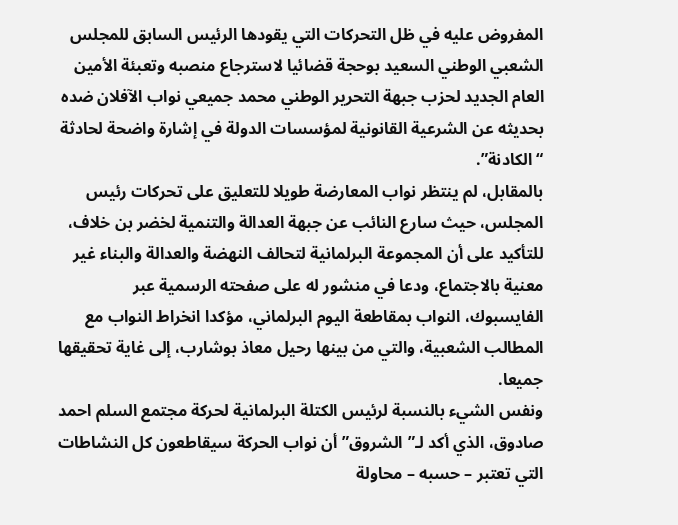المفروض عليه في ظل التحركات التي يقودها الرئيس السابق للمجلس الشعبي الوطني السعيد بوحجة قضائيا لاسترجاع منصبه وتعبئة الأمين العام الجديد لحزب جبهة التحرير الوطني محمد جميعي نواب الآفلان ضده بحديثه عن الشرعية القانونية لمؤسسات الدولة في إشارة واضحة لحادثة “الكادنة”.
بالمقابل، لم ينتظر نواب المعارضة طويلا للتعليق على تحركات رئيس المجلس، حيث سارع النائب عن جبهة العدالة والتنمية لخضر بن خلاف، للتأكيد على أن المجموعة البرلمانية لتحالف النهضة والعدالة والبناء غير معنية بالاجتماع، ودعا في منشور له على صفحته الرسمية عبر الفايسبوك، النواب بمقاطعة اليوم البرلماني، مؤكدا انخراط النواب مع المطالب الشعبية، والتي من بينها رحيل معاذ بوشارب، إلى غاية تحقيقها جميعا.
ونفس الشيء بالنسبة لرئيس الكتلة البرلمانية لحركة مجتمع السلم احمد صادوق، الذي أكد لـ”الشروق” أن نواب الحركة سيقاطعون كل النشاطات التي تعتبر – حسبه – محاولة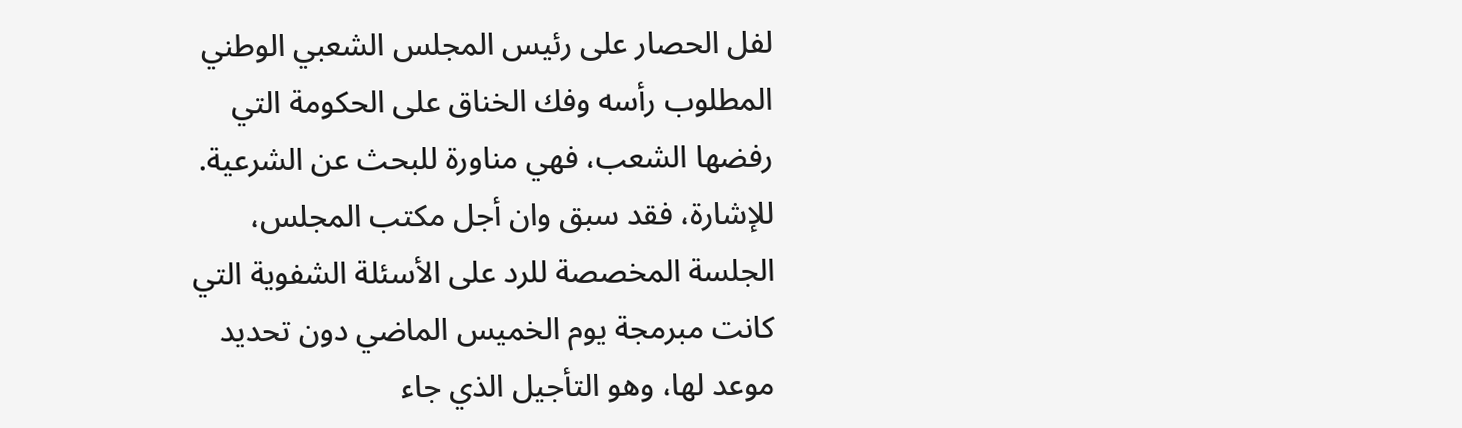لفل الحصار على رئيس المجلس الشعبي الوطني المطلوب رأسه وفك الخناق على الحكومة التي رفضها الشعب، فهي مناورة للبحث عن الشرعية.
للإشارة، فقد سبق وان أجل مكتب المجلس، الجلسة المخصصة للرد على الأسئلة الشفوية التي كانت مبرمجة يوم الخميس الماضي دون تحديد موعد لها، وهو التأجيل الذي جاء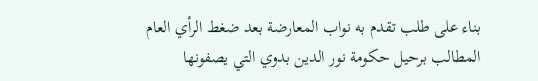بناء على طلب تقدم به نواب المعارضة بعد ضغط الرأي العام المطالب برحيل حكومة نور الدين بدوي التي يصفونها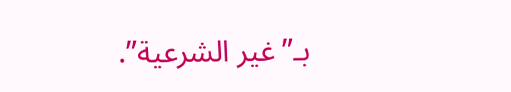بـ”غير الشرعية”.